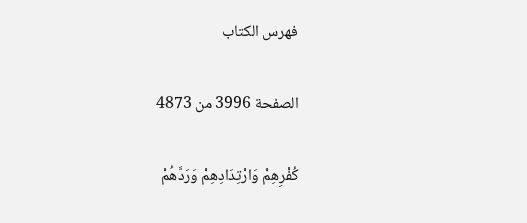فهرس الكتاب

الصفحة 3996 من 4873

كُفْرِهِمْ وَارْتِدَادِهِمْ وَرَدَّهُمْ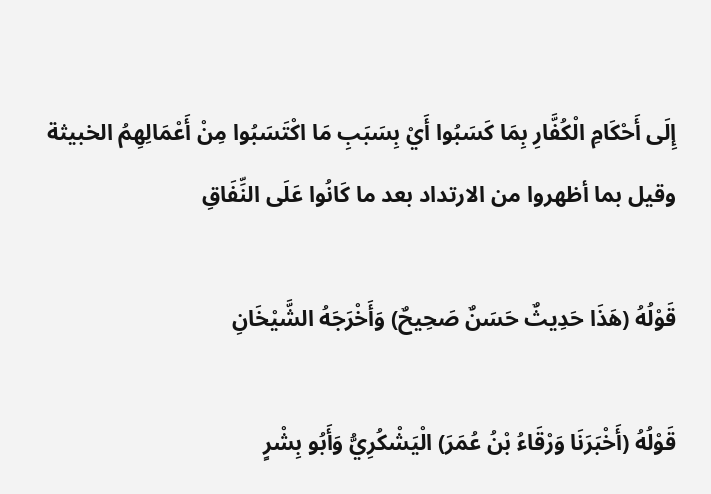إِلَى أَحْكَامِ الْكُفَّارِ بِمَا كَسَبُوا أَيْ بِسَبَبِ مَا اكْتَسَبُوا مِنْ أَعْمَالِهِمُ الخبيثة وقيل بما أظهروا من الارتداد بعد ما كَانُوا عَلَى النِّفَاقِ

قَوْلُهُ (هَذَا حَدِيثٌ حَسَنٌ صَحِيحٌ) وَأَخْرَجَهُ الشَّيْخَانِ

قَوْلُهُ (أَخْبَرَنَا وَرْقَاءُ بْنُ عُمَرَ) الْيَشْكُرِيُّ وَأَبُو بِشْرٍ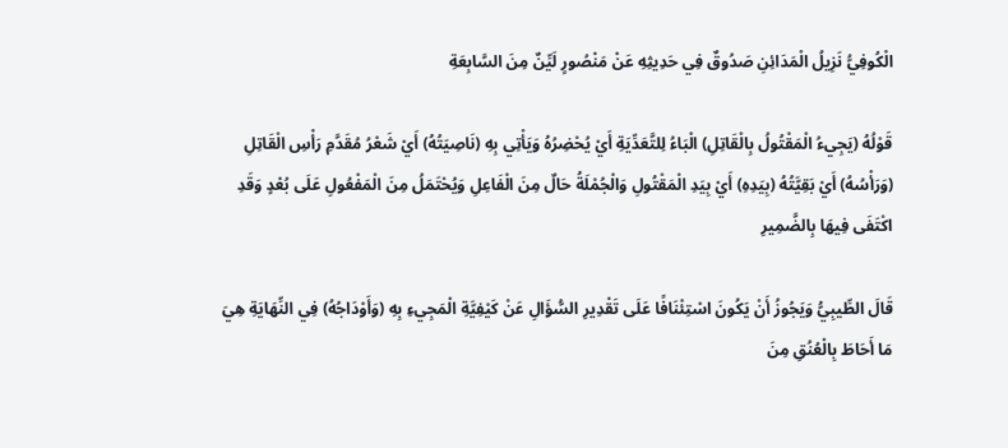الْكُوفِيُّ نَزِيلُ الْمَدَائِنِ صَدُوقٌ فِي حَدِيثِهِ عَنْ مَنْصُورٍ لَيِّنٌ مِنَ السَّابِعَةِ

قَوْلُهُ (يَجِيءُ الْمَقْتُولُ بِالْقَاتِلِ) الْبَاءُ لِلتَّعَدِّيَةِ أَيْ يُحْضِرُهُ وَيَأْتِي بِهِ (نَاصِيَتُهُ) أَيْ شَعْرُ مُقَدَّمِ رَأْسِ الْقَاتِلِ (وَرَأْسُهُ) أَيْ بَقِيَّتُهُ (بِيَدِهِ) أَيْ بِيَدِ الْمَقْتُولِ وَالْجُمْلَةُ حَالٌ مِنَ الْفَاعِلِ وَيُحْتَمَلُ مِنَ الْمَفْعُولِ عَلَى بُعْدٍ وَقَدِ اكْتَفَى فِيهَا بِالضَّمِيرِ

قَالَ الطِّيبِيُّ وَيَجُوزُ أَنْ يَكُونَ اسْتِئْنَافًا عَلَى تَقْدِيرِ السُّؤَالِ عَنْ كَيْفِيَّةِ الْمَجِيءِ بِهِ (وَأَوْدَاجُهُ) فِي النِّهَايَةِ هِيَ مَا أَحَاطَ بِالْعُنُقِ مِنَ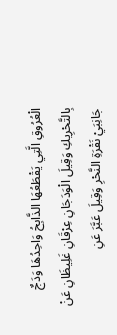الْعُرُوقِ الَّتِي يَقْطَعُهَا الذَّابِحُ وَاحِدُهَا وَدَجٌ بِالتَّحْرِيكِ وَقِيلَ الْوَدَجَانِ عِرْقَانِ غَلِيظَانِ عَنْ جَانِبَيْ نَقْرَةِ النَّحْرِ وَقِيلَ عَبَّرَ عَنِ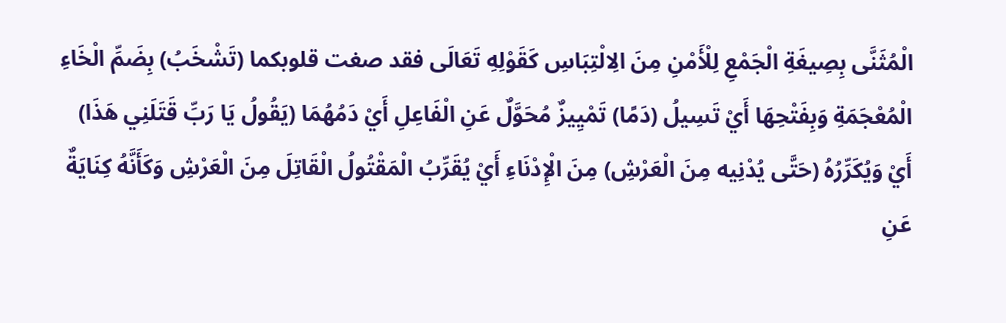الْمُثَنَّى بِصِيغَةِ الْجَمْعِ لِلْأَمْنِ مِنَ الِالْتِبَاسِ كَقَوْلِهِ تَعَالَى فقد صغت قلوبكما (تَشْخَبُ) بِضَمِّ الْخَاءِ الْمُعْجَمَةِ وَبِفَتْحِهَا أَيْ تَسِيلُ (دَمًا) تَمْيِيزٌ مُحَوَّلٌ عَنِ الْفَاعِلِ أَيْ دَمُهُمَا (يَقُولُ يَا رَبِّ قَتَلَنِي هَذَا) أَيْ وَيُكَرِّرُهُ (حَتَّى يُدْنِيه مِنَ الْعَرْشِ) مِنَ الْإِدْنَاءِ أَيْ يُقَرِّبُ الْمَقْتُولُ الْقَاتِلَ مِنَ الْعَرْشِ وَكَأَنَّهُ كِنَايَةٌ عَنِ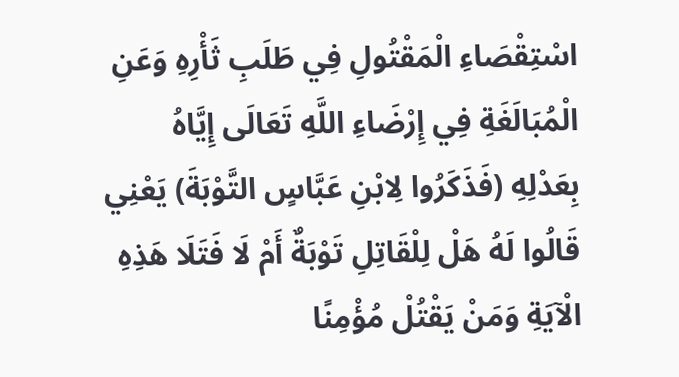اسْتِقْصَاءِ الْمَقْتُولِ فِي طَلَبِ ثَأْرِهِ وَعَنِ الْمُبَالَغَةِ فِي إِرْضَاءِ اللَّهِ تَعَالَى إِيَّاهُ بِعَدْلِهِ (فَذَكَرُوا لِابْنِ عَبَّاسٍ التَّوْبَةَ) يَعْنِي قَالُوا لَهُ هَلْ لِلْقَاتِلِ تَوْبَةٌ أَمْ لَا فَتَلَا هَذِهِ الْآيَةِ وَمَنْ يَقْتُلْ مُؤْمِنًا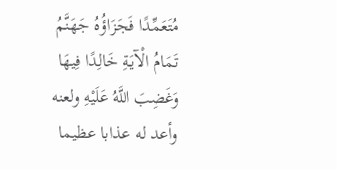مُتَعَمِّدًا فَجَزَاؤُهُ جَهَنَّمُ تَمَامُ الْآيَةِ خَالِدًا فِيهَا وَغَضِبَ اللَّهُ عَلَيْهِ ولعنه وأعد له عذابا عظيما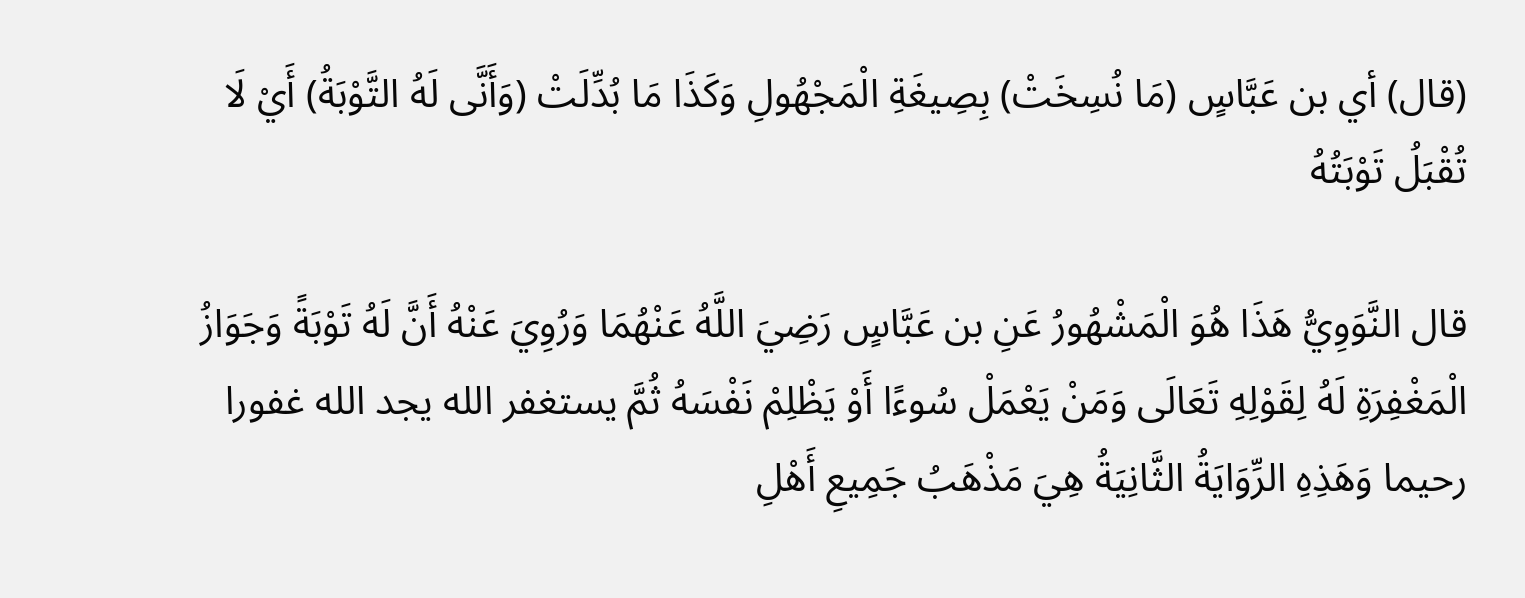(قال) أي بن عَبَّاسٍ (مَا نُسِخَتْ) بِصِيغَةِ الْمَجْهُولِ وَكَذَا مَا بُدِّلَتْ (وَأَنَّى لَهُ التَّوْبَةُ) أَيْ لَا تُقْبَلُ تَوْبَتُهُ

قال النَّوَوِيُّ هَذَا هُوَ الْمَشْهُورُ عَنِ بن عَبَّاسٍ رَضِيَ اللَّهُ عَنْهُمَا وَرُوِيَ عَنْهُ أَنَّ لَهُ تَوْبَةً وَجَوَازُ الْمَغْفِرَةِ لَهُ لِقَوْلِهِ تَعَالَى وَمَنْ يَعْمَلْ سُوءًا أَوْ يَظْلِمْ نَفْسَهُ ثُمَّ يستغفر الله يجد الله غفورا رحيما وَهَذِهِ الرِّوَايَةُ الثَّانِيَةُ هِيَ مَذْهَبُ جَمِيعِ أَهْلِ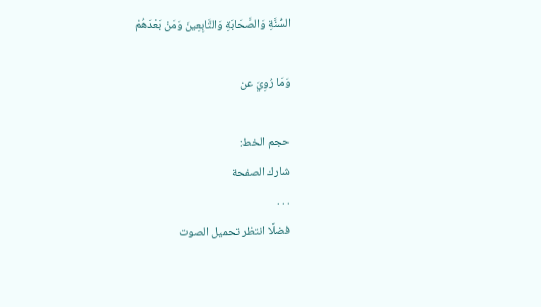السُّنَّةِ وَالصَّحَابَةِ وَالتَّابِعِينَ وَمَنْ بَعْدَهُمْ

وَمَا رُوِيَ عن

حجم الخط:
شارك الصفحة
. . .
فضلًا انتظر تحميل الصوت